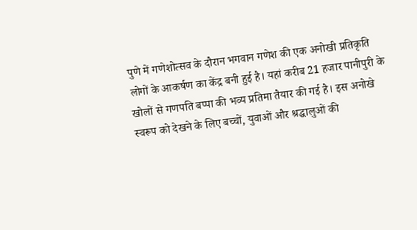पुणे में गणेशोत्सव के दौरान भगवान गणेश की एक अनोखी प्रतिकृति लोगों के आकर्षण का केंद्र बनी हुई है। यहां करीब 21 हजार पानीपुरी के खोलों से गणपति बप्पा की भव्य प्रतिमा तैयार की गई है। इस अनोखे स्वरूप को देखने के लिए बच्चों, युवाओं और श्रद्धालुओं की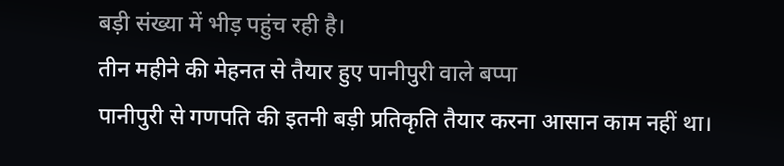बड़ी संख्या में भीड़ पहुंच रही है।
तीन महीने की मेहनत से तैयार हुए पानीपुरी वाले बप्पा
पानीपुरी से गणपति की इतनी बड़ी प्रतिकृति तैयार करना आसान काम नहीं था।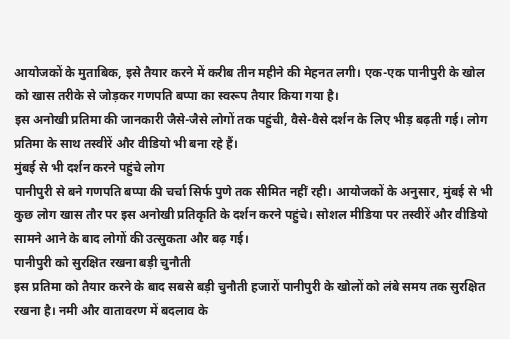आयोजकों के मुताबिक, इसे तैयार करने में करीब तीन महीने की मेहनत लगी। एक-एक पानीपुरी के खोल को खास तरीके से जोड़कर गणपति बप्पा का स्वरूप तैयार किया गया है।
इस अनोखी प्रतिमा की जानकारी जैसे-जैसे लोगों तक पहुंची, वैसे-वैसे दर्शन के लिए भीड़ बढ़ती गई। लोग प्रतिमा के साथ तस्वीरें और वीडियो भी बना रहे हैं।
मुंबई से भी दर्शन करने पहुंचे लोग
पानीपुरी से बने गणपति बप्पा की चर्चा सिर्फ पुणे तक सीमित नहीं रही। आयोजकों के अनुसार, मुंबई से भी कुछ लोग खास तौर पर इस अनोखी प्रतिकृति के दर्शन करने पहुंचे। सोशल मीडिया पर तस्वीरें और वीडियो सामने आने के बाद लोगों की उत्सुकता और बढ़ गई।
पानीपुरी को सुरक्षित रखना बड़ी चुनौती
इस प्रतिमा को तैयार करने के बाद सबसे बड़ी चुनौती हजारों पानीपुरी के खोलों को लंबे समय तक सुरक्षित रखना है। नमी और वातावरण में बदलाव के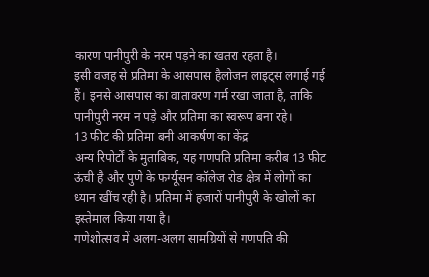कारण पानीपुरी के नरम पड़ने का खतरा रहता है।
इसी वजह से प्रतिमा के आसपास हैलोजन लाइट्स लगाई गई हैं। इनसे आसपास का वातावरण गर्म रखा जाता है, ताकि पानीपुरी नरम न पड़े और प्रतिमा का स्वरूप बना रहे।
13 फीट की प्रतिमा बनी आकर्षण का केंद्र
अन्य रिपोर्टों के मुताबिक, यह गणपति प्रतिमा करीब 13 फीट ऊंची है और पुणे के फर्ग्यूसन कॉलेज रोड क्षेत्र में लोगों का ध्यान खींच रही है। प्रतिमा में हजारों पानीपुरी के खोलों का इस्तेमाल किया गया है।
गणेशोत्सव में अलग-अलग सामग्रियों से गणपति की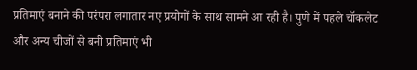प्रतिमाएं बनाने की परंपरा लगातार नए प्रयोगों के साथ सामने आ रही है। पुणे में पहले चॉकलेट और अन्य चीजों से बनी प्रतिमाएं भी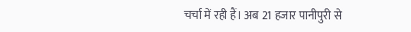चर्चा में रही हैं। अब 21 हजार पानीपुरी से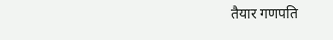तैयार गणपति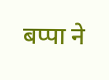बप्पा ने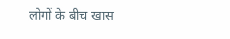लोगों के बीच खास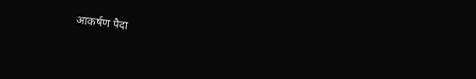आकर्षण पैदा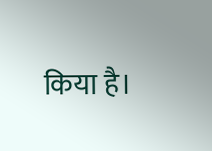किया है।